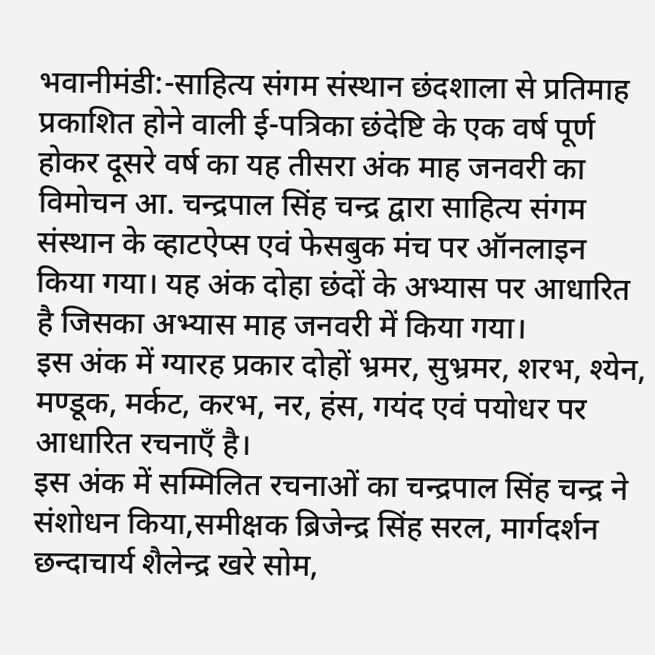भवानीमंडी:-साहित्य संगम संस्थान छंदशाला से प्रतिमाह प्रकाशित होने वाली ई-पत्रिका छंदेष्टि के एक वर्ष पूर्ण होकर दूसरे वर्ष का यह तीसरा अंक माह जनवरी का विमोचन आ. चन्द्रपाल सिंह चन्द्र द्वारा साहित्य संगम संस्थान के व्हाटऐप्स एवं फेसबुक मंच पर ऑनलाइन किया गया। यह अंक दोहा छंदों के अभ्यास पर आधारित है जिसका अभ्यास माह जनवरी में किया गया।
इस अंक में ग्यारह प्रकार दोहों भ्रमर, सुभ्रमर, शरभ, श्येन, मण्डूक, मर्कट, करभ, नर, हंस, गयंद एवं पयोधर पर आधारित रचनाएँ है।
इस अंक में सम्मिलित रचनाओं का चन्द्रपाल सिंह चन्द्र ने संशोधन किया,समीक्षक ब्रिजेन्द्र सिंह सरल, मार्गदर्शन छन्दाचार्य शैलेन्द्र खरे सोम,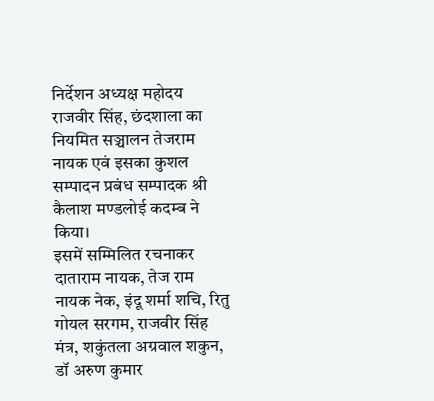निर्देशन अध्यक्ष महोदय राजवीर सिंह, छंदशाला का नियमित सञ्चालन तेजराम नायक एवं इसका कुशल सम्पादन प्रबंध सम्पादक श्री कैलाश मण्डलोई कदम्ब ने किया।
इसमें सम्मिलित रचनाकर दाताराम नायक, तेज राम नायक नेक, इंदू शर्मा शचि, रितु गोयल सरगम, राजवीर सिंह मंत्र, शकुंतला अग्रवाल शकुन, डॉ अरुण कुमार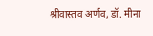श्रीवास्तव अर्णव, डॉ. मीना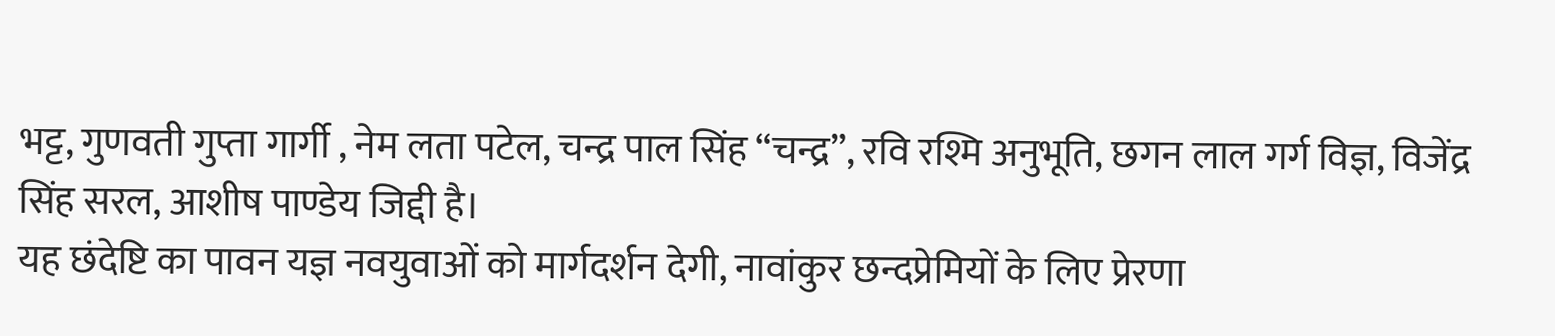भट्ट, गुणवती गुप्ता गार्गी , नेम लता पटेल, चन्द्र पाल सिंह “चन्द्र”, रवि रश्मि अनुभूति, छगन लाल गर्ग विज्ञ, विजेंद्र सिंह सरल, आशीष पाण्डेय जिद्दी है।
यह छंदेष्टि का पावन यज्ञ नवयुवाओं को मार्गदर्शन देगी, नावांकुर छन्दप्रेमियों के लिए प्रेरणा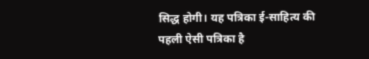सिद्ध होगी। यह पत्रिका ई-साहित्य की पहली ऐसी पत्रिका है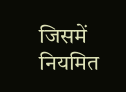जिसमें नियमित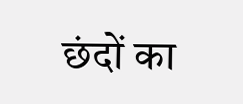छंदों का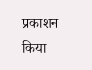प्रकाशन किया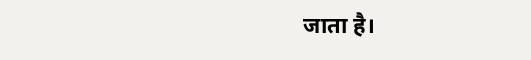जाता है।